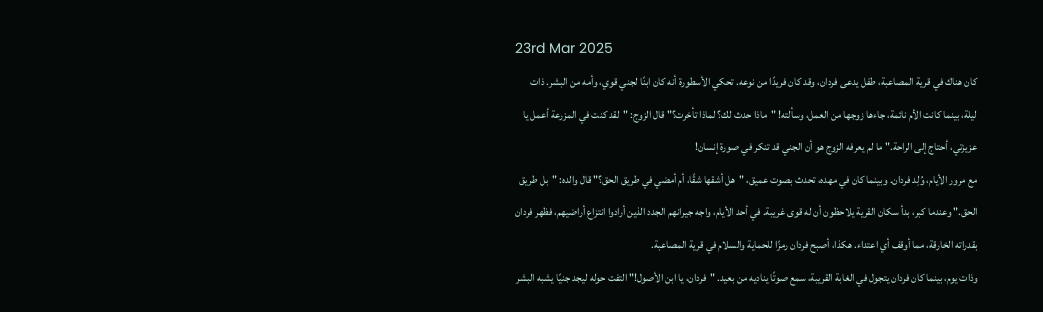23rd Mar 2025
كان هناك في قرية المصاعبة، طفل يدعى فردان، وقد كان فريدًا من نوعه. تحكي الأسطورة أنه كان ابنًا لجني قوي، وأمه من البشر. ذات ليلة، بينما كانت الأم نائمة، جاءها زوجها من العمل، وسألته! "ماذا حدث لك؟ لماذا تأخرت؟" قال الزوج: "لقد كنت في المزرعة أعمل يا عزيزتي، أحتاج إلى الراحة." ما لم يعرفه الزوج هو أن الجني قد تنكر في صورة إنسان!
مع مرور الأيام، وُلِد فردان. وبينما كان في مهده، تحدث بصوت عميق، "هل أشقها شقًا، أم أمضي في طريق الحق؟" قال والده: "بل طريق الحق." وعندما كبر، بدأ سكان القرية يلاحظون أن له قوى غريبة. في أحد الأيام، واجه جيرانهم الجدد الذين أرادوا انتزاع أراضيهم، فظهر فردان بقدراته الخارقة، مما أوقف أي اعتداء. هكذا، أصبح فردان رمزًا للحماية والسلام في قرية المصاعبة.
وذات يوم، بينما كان فردان يتجول في الغابة القريبة، سمع صوتًا يناديه من بعيد. "فردان، يا ابن الأصول!" التفت حوله ليجد جنيًا يشبه البشر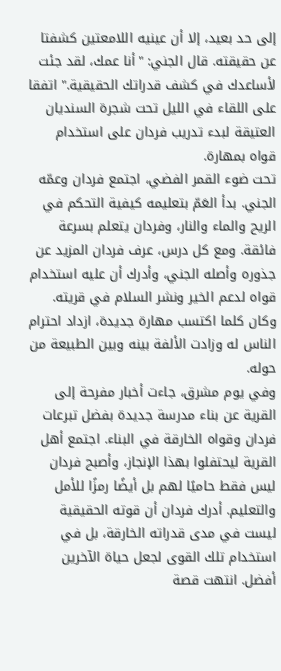إلى حد بعيد، إلا أن عينيه اللامعتين كشفتا عن حقيقته. قال الجني: "أنا عمك، لقد جئت لأساعدك في كشف قدراتك الحقيقية." اتفقا على اللقاء في الليل تحت شجرة السنديان العتيقة لبدء تدريب فردان على استخدام قواه بمهارة.
تحت ضوء القمر الفضي، اجتمع فردان وعمّه الجني. بدأ العَمّ بتعليمه كيفية التحكم في الريح والماء والنار، وفردان يتعلم بسرعة فائقة. ومع كل درس، عرف فردان المزيد عن جذوره وأصله الجني، وأدرك أن عليه استخدام قواه لدعم الخير ونشر السلام في قريته. وكان كلما اكتسب مهارة جديدة، ازداد احترام الناس له وزادت الألفة بينه وبين الطبيعة من حوله.
وفي يوم مشرق، جاءت أخبار مفرحة إلى القرية عن بناء مدرسة جديدة بفضل تبرعات فردان وقواه الخارقة في البناء. اجتمع أهل القرية ليحتفلوا بهذا الإنجاز، وأصبح فردان ليس فقط حاميًا لهم بل أيضًا رمزًا للأمل والتعليم. أدرك فردان أن قوته الحقيقية ليست في مدى قدراته الخارقة، بل في استخدام تلك القوى لجعل حياة الآخرين أفضل. انتهت قصة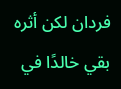فردان لكن أثره بقي خالدًا في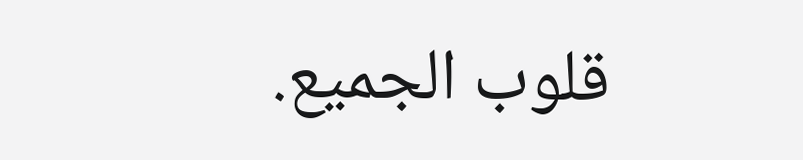قلوب الجميع.